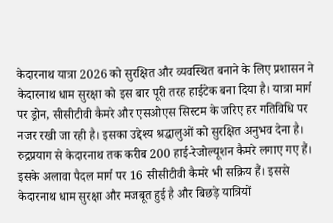केदारनाथ यात्रा 2026 को सुरक्षित और व्यवस्थित बनाने के लिए प्रशासन ने केदारनाथ धाम सुरक्षा को इस बार पूरी तरह हाईटेक बना दिया है। यात्रा मार्ग पर ड्रोन, सीसीटीवी कैमरे और एसओएस सिस्टम के जरिए हर गतिविधि पर नजर रखी जा रही है। इसका उद्देश्य श्रद्धालुओं को सुरक्षित अनुभव देना है।
रुद्रप्रयाग से केदारनाथ तक करीब 200 हाई-रेजोल्यूशन कैमरे लगाए गए हैं। इसके अलावा पैदल मार्ग पर 16 सीसीटीवी कैमरे भी सक्रिय हैं। इससे केदारनाथ धाम सुरक्षा और मजबूत हुई है और बिछड़े यात्रियों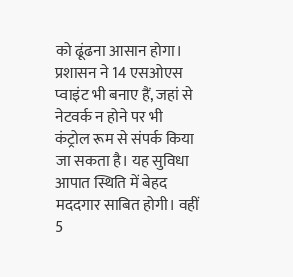को ढूंढना आसान होगा।
प्रशासन ने 14 एसओएस प्वाइंट भी बनाए हैं, जहां से नेटवर्क न होने पर भी कंट्रोल रूम से संपर्क किया जा सकता है। यह सुविधा आपात स्थिति में बेहद मददगार साबित होगी। वहीं 5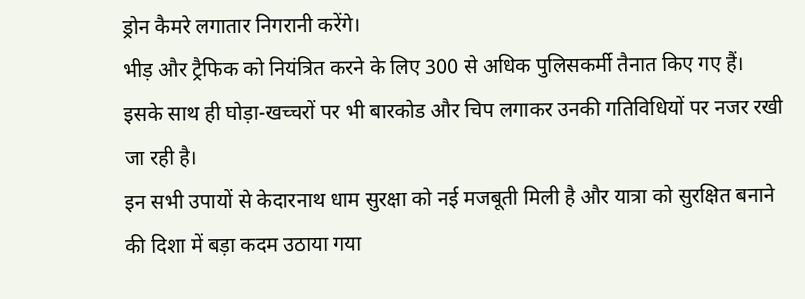ड्रोन कैमरे लगातार निगरानी करेंगे।
भीड़ और ट्रैफिक को नियंत्रित करने के लिए 300 से अधिक पुलिसकर्मी तैनात किए गए हैं। इसके साथ ही घोड़ा-खच्चरों पर भी बारकोड और चिप लगाकर उनकी गतिविधियों पर नजर रखी जा रही है।
इन सभी उपायों से केदारनाथ धाम सुरक्षा को नई मजबूती मिली है और यात्रा को सुरक्षित बनाने की दिशा में बड़ा कदम उठाया गया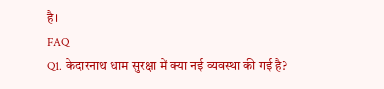है।
FAQ
Q1. केदारनाथ धाम सुरक्षा में क्या नई व्यवस्था की गई है?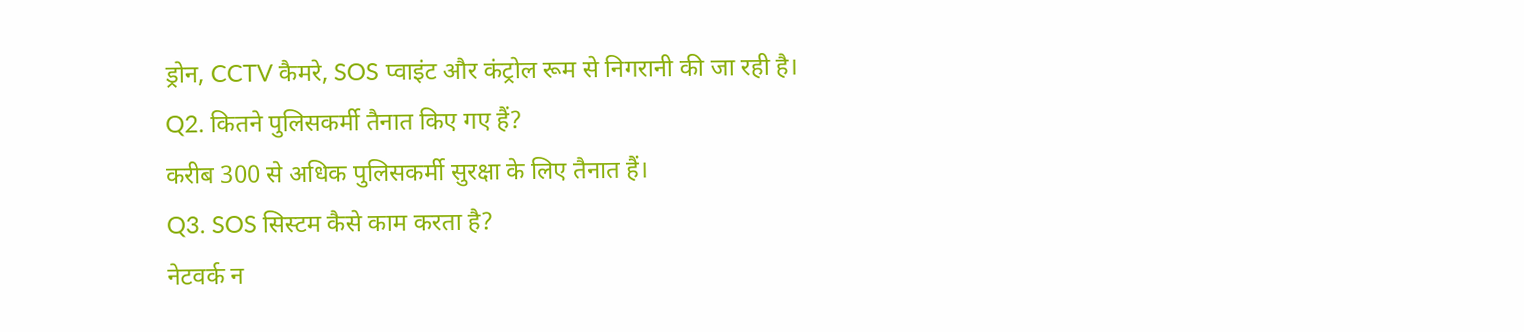ड्रोन, CCTV कैमरे, SOS प्वाइंट और कंट्रोल रूम से निगरानी की जा रही है।
Q2. कितने पुलिसकर्मी तैनात किए गए हैं?
करीब 300 से अधिक पुलिसकर्मी सुरक्षा के लिए तैनात हैं।
Q3. SOS सिस्टम कैसे काम करता है?
नेटवर्क न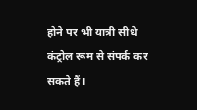होने पर भी यात्री सीधे कंट्रोल रूम से संपर्क कर सकते हैं।